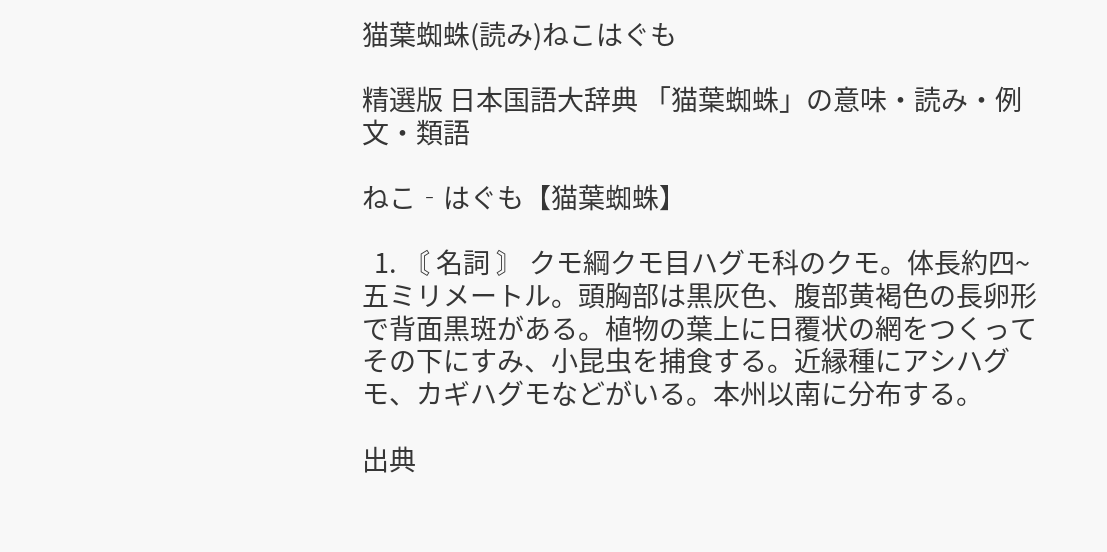猫葉蜘蛛(読み)ねこはぐも

精選版 日本国語大辞典 「猫葉蜘蛛」の意味・読み・例文・類語

ねこ‐はぐも【猫葉蜘蛛】

  1. 〘 名詞 〙 クモ綱クモ目ハグモ科のクモ。体長約四~五ミリメートル。頭胸部は黒灰色、腹部黄褐色の長卵形で背面黒斑がある。植物の葉上に日覆状の網をつくってその下にすみ、小昆虫を捕食する。近縁種にアシハグモ、カギハグモなどがいる。本州以南に分布する。

出典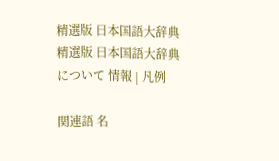精選版 日本国語大辞典精選版 日本国語大辞典について 情報 | 凡例

関連語 名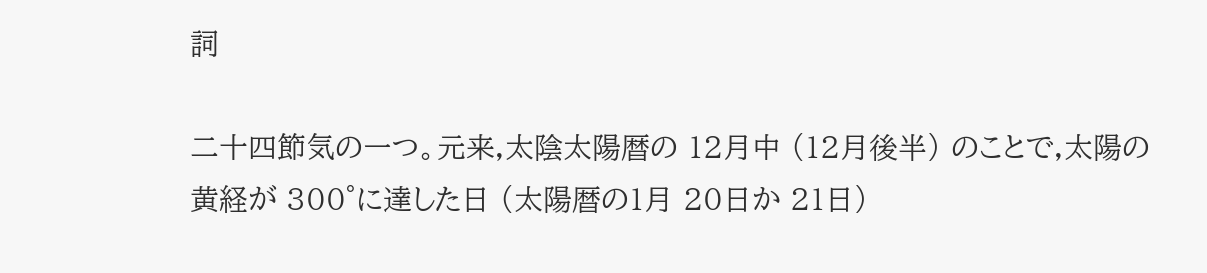詞

二十四節気の一つ。元来,太陰太陽暦の 12月中 (12月後半) のことで,太陽の黄経が 300°に達した日 (太陽暦の1月 20日か 21日)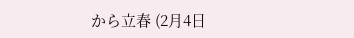から立春 (2月4日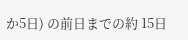か5日) の前日までの約 15日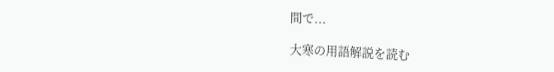間で...

大寒の用語解説を読む